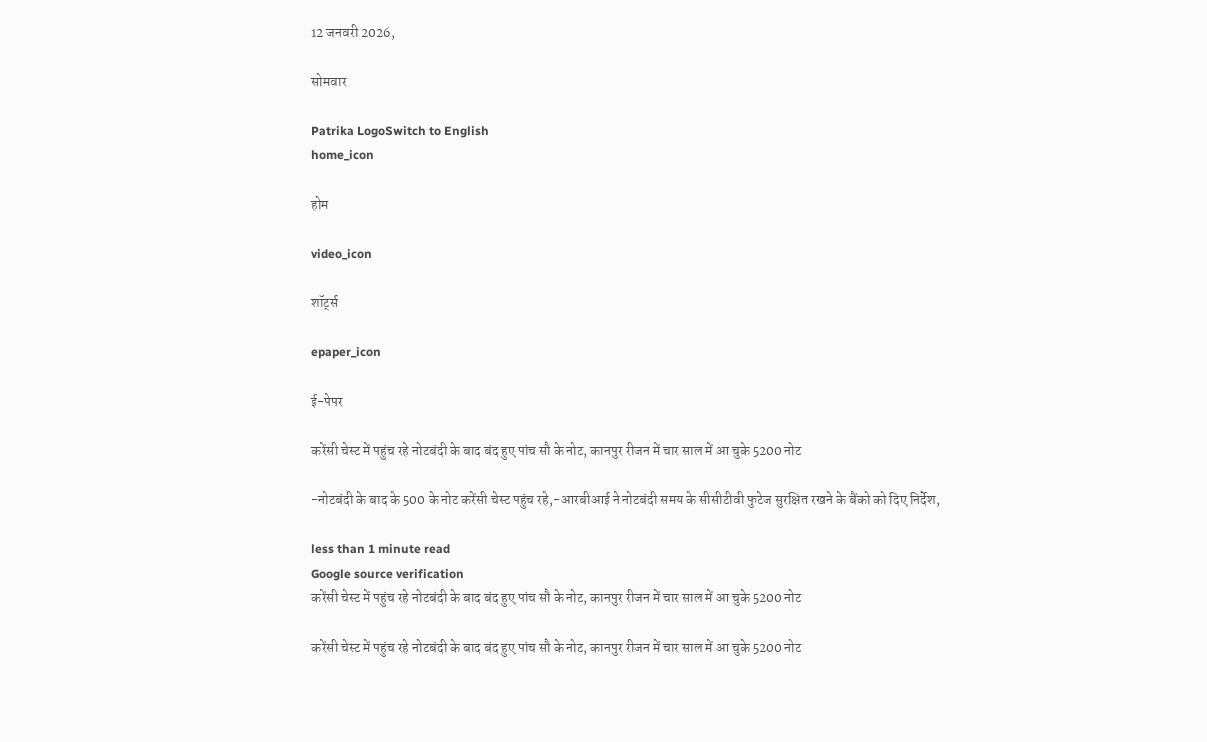12 जनवरी 2026,

सोमवार

Patrika LogoSwitch to English
home_icon

होम

video_icon

शॉर्ट्स

epaper_icon

ई-पेपर

करेंसी चेस्ट में पहुंच रहे नोटबंदी के बाद बंद हुए पांच सौ के नोट, कानपुर रीजन में चार साल में आ चुके 5200 नोट

-नोटबंदी के बाद के 500 के नोट करेंसी चेस्ट पहुंच रहे,-आरबीआई ने नोटबंदी समय के सीसीटीवी फुटेज सुरक्षित रखने के बैंको को दिए निर्देश,

less than 1 minute read
Google source verification
करेंसी चेस्ट में पहुंच रहे नोटबंदी के बाद बंद हुए पांच सौ के नोट, कानपुर रीजन में चार साल में आ चुके 5200 नोट

करेंसी चेस्ट में पहुंच रहे नोटबंदी के बाद बंद हुए पांच सौ के नोट, कानपुर रीजन में चार साल में आ चुके 5200 नोट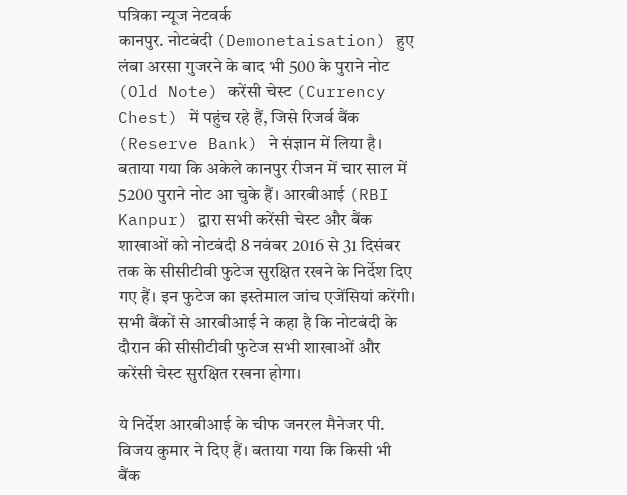पत्रिका न्यूज नेटवर्क
कानपुर. नोटबंदी (Demonetaisation) हुए लंबा अरसा गुजरने के बाद भी 500 के पुराने नोट (Old Note) करेंसी चेस्ट (Currency Chest) में पहुंच रहे हैं, जिसे रिजर्व बैंक (Reserve Bank) ने संज्ञान में लिया है। बताया गया कि अकेले कानपुर रीजन में चार साल में 5200 पुराने नोट आ चुके हैं। आरबीआई (RBI Kanpur) द्वारा सभी करेंसी चेस्ट और बैंक शाखाओं को नोटबंदी 8 नवंबर 2016 से 31 दिसंबर तक के सीसीटीवी फुटेज सुरक्षित रखने के निर्देश दिए गए हैं। इन फुटेज का इस्तेमाल जांच एजेंसियां करेंगी। सभी बैंकों से आरबीआई ने कहा है कि नोटबंदी के दौरान की सीसीटीवी फुटेज सभी शाखाओं और करेंसी चेस्ट सुरक्षित रखना होगा।

ये निर्देश आरबीआई के चीफ जनरल मैनेजर पी. विजय कुमार ने दिए हैं। बताया गया कि किसी भी बैंक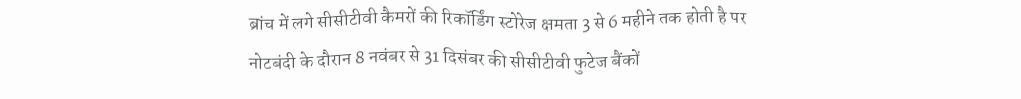ब्रांच में लगे सीसीटीवी कैमरों की रिकॉर्डिंग स्टोरेज क्षमता 3 से 6 महीने तक होती है पर नोटबंदी के दौरान 8 नवंबर से 31 दिसंबर की सीसीटीवी फुटेज बैंकों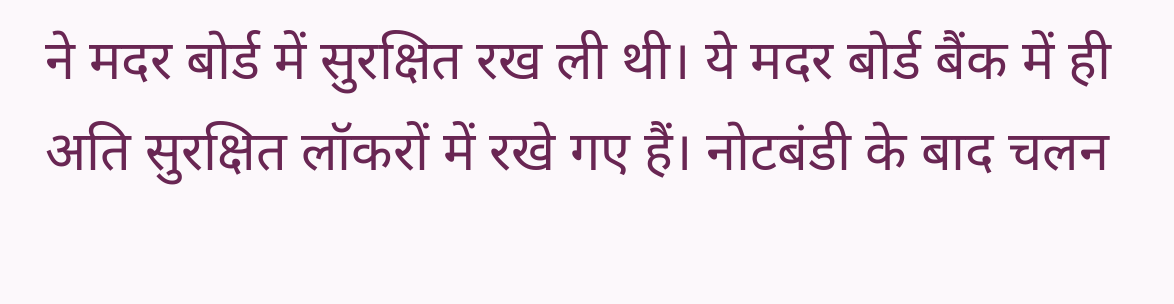ने मदर बोर्ड में सुरक्षित रख ली थी। ये मदर बोर्ड बैंक में ही अति सुरक्षित लॉकरों में रखे गए हैं। नोटबंडी के बाद चलन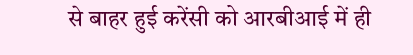से बाहर हुई करेंसी को आरबीआई में ही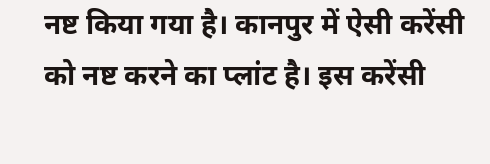नष्ट किया गया है। कानपुर में ऐसी करेंसी को नष्ट करने का प्लांट है। इस करेंसी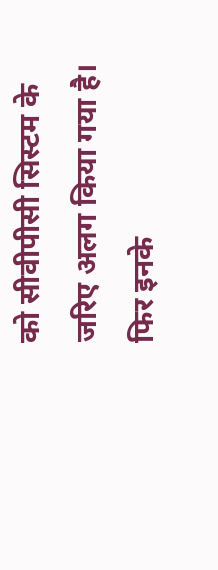को सीवीपीसी सिस्टम के जरिए अलग किया गया है। फिर इनके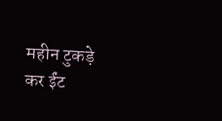महीन टुकड़े कर ईंट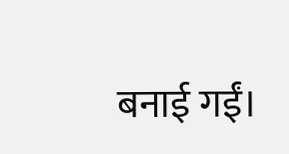बनाई गईं।